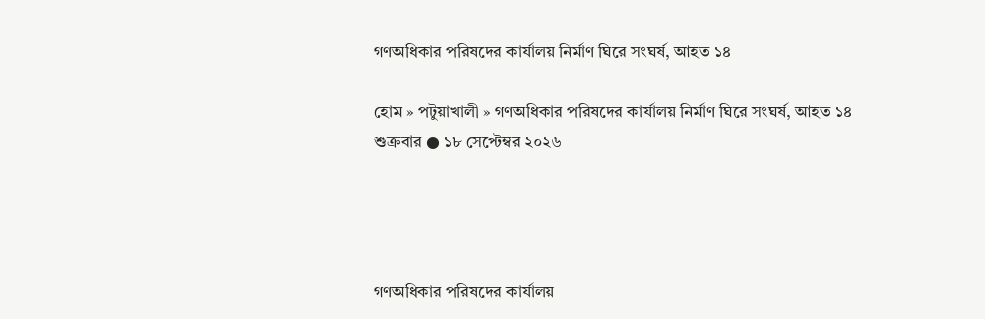গণঅধিকার পরিষদের কার্যালয় নির্মাণ ঘিরে সংঘর্ষ, আহত ১৪

হোম » পটুয়াখালী » গণঅধিকার পরিষদের কার্যালয় নির্মাণ ঘিরে সংঘর্ষ, আহত ১৪
শুক্রবার ● ১৮ সেপ্টেম্বর ২০২৬




গণঅধিকার পরিষদের কার্যালয়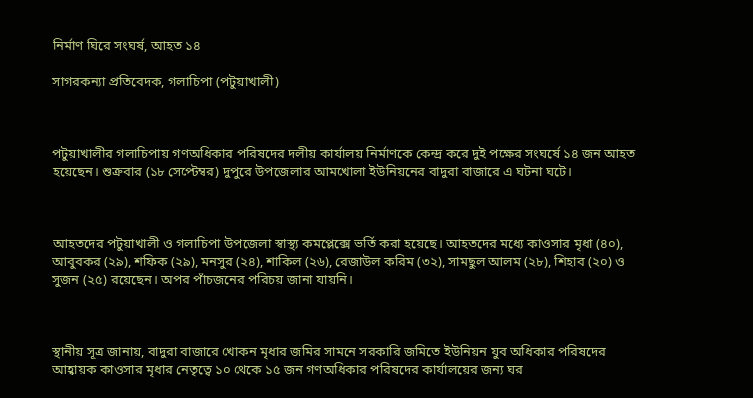নির্মাণ ঘিরে সংঘর্ষ, আহত ১৪

সাগরকন্যা প্রতিবেদক, গলাচিপা (পটুয়াখালী)



পটুয়াখালীর গলাচিপায় গণঅধিকার পরিষদের দলীয় কার্যালয় নির্মাণকে কেন্দ্র করে দুই পক্ষের সংঘর্ষে ১৪ জন আহত হয়েছেন। শুক্রবার (১৮ সেপ্টেম্বর) দুপুরে উপজেলার আমখোলা ইউনিয়নের বাদুরা বাজারে এ ঘটনা ঘটে।



আহতদের পটুয়াখালী ও গলাচিপা উপজেলা স্বাস্থ্য কমপ্লেক্সে ভর্তি করা হয়েছে। আহতদের মধ্যে কাওসার মৃধা (৪০), আবুবকর (২৯), শফিক (২৯), মনসুর (২৪), শাকিল (২৬), রেজাউল করিম (৩২), সামছুল আলম (২৮), শিহাব (২০) ও সুজন (২৫) রয়েছেন। অপর পাঁচজনের পরিচয় জানা যায়নি।



স্থানীয় সূত্র জানায়, বাদুরা বাজারে খোকন মৃধার জমির সামনে সরকারি জমিতে ইউনিয়ন যুব অধিকার পরিষদের আহ্বায়ক কাওসার মৃধার নেতৃত্বে ১০ থেকে ১৫ জন গণঅধিকার পরিষদের কার্যালয়ের জন্য ঘর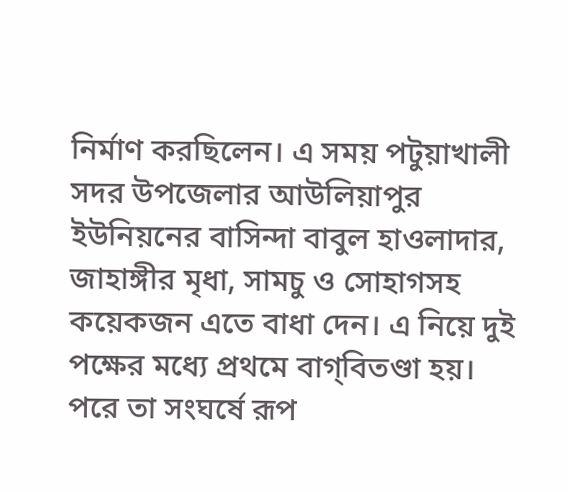নির্মাণ করছিলেন। এ সময় পটুয়াখালী সদর উপজেলার আউলিয়াপুর ইউনিয়নের বাসিন্দা বাবুল হাওলাদার, জাহাঙ্গীর মৃধা, সামচু ও সোহাগসহ কয়েকজন এতে বাধা দেন। এ নিয়ে দুই পক্ষের মধ্যে প্রথমে বাগ্‌বিতণ্ডা হয়। পরে তা সংঘর্ষে রূপ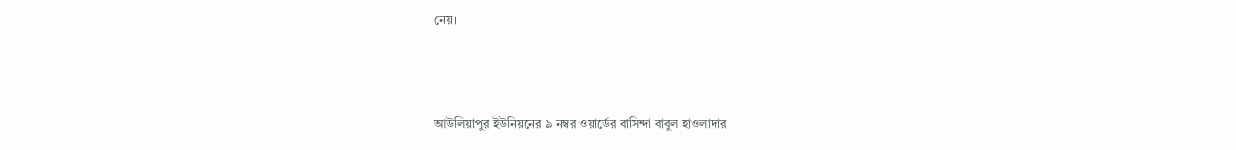নেয়।



আউলিয়াপুর ইউনিয়নের ৯ নম্বর ওয়ার্ডের বাসিন্দা বাবুল হাওলাদার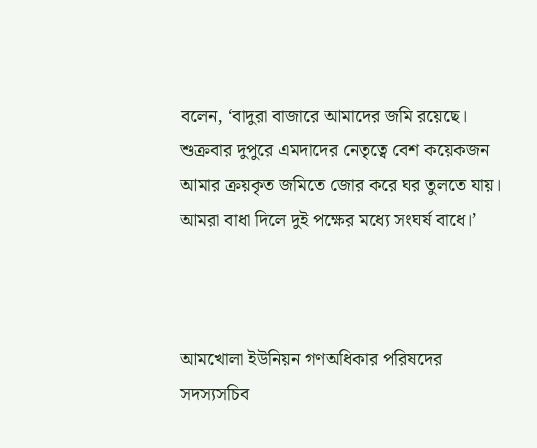বলেন, ‘বাদুরা বাজারে আমাদের জমি রয়েছে। শুক্রবার দুপুরে এমদাদের নেতৃত্বে বেশ কয়েকজন আমার ক্রয়কৃত জমিতে জোর করে ঘর তুলতে যায়। আমরা বাধা দিলে দুই পক্ষের মধ্যে সংঘর্ষ বাধে।’



আমখোলা ইউনিয়ন গণঅধিকার পরিষদের সদস্যসচিব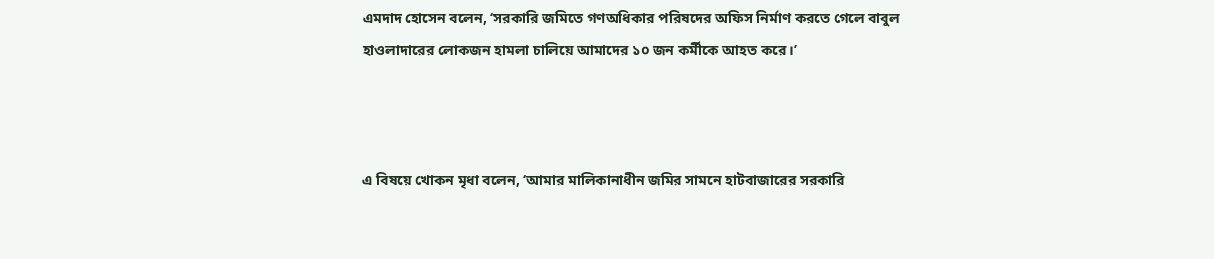এমদাদ হোসেন বলেন, ‘সরকারি জমিতে গণঅধিকার পরিষদের অফিস নির্মাণ করতে গেলে বাবুল হাওলাদারের লোকজন হামলা চালিয়ে আমাদের ১০ জন কর্মীকে আহত করে।’



এ বিষয়ে খোকন মৃধা বলেন, ‘আমার মালিকানাধীন জমির সামনে হাটবাজারের সরকারি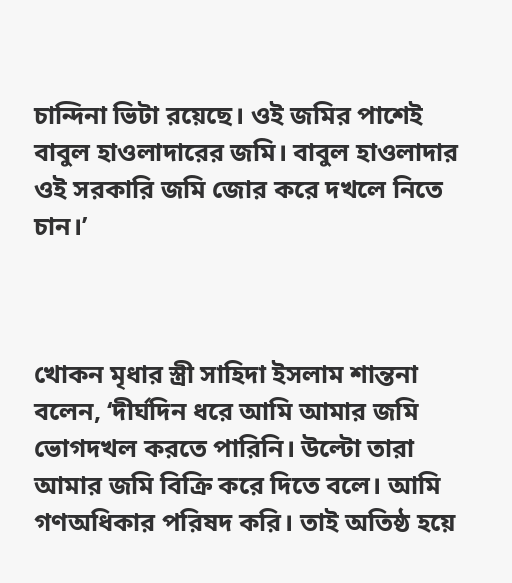চান্দিনা ভিটা রয়েছে। ওই জমির পাশেই বাবুল হাওলাদারের জমি। বাবুল হাওলাদার ওই সরকারি জমি জোর করে দখলে নিতে চান।’



খোকন মৃধার স্ত্রী সাহিদা ইসলাম শান্তনা বলেন, ‘দীর্ঘদিন ধরে আমি আমার জমি ভোগদখল করতে পারিনি। উল্টো তারা আমার জমি বিক্রি করে দিতে বলে। আমি গণঅধিকার পরিষদ করি। তাই অতিষ্ঠ হয়ে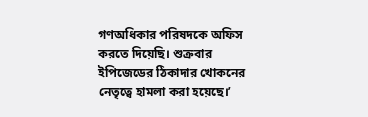গণঅধিকার পরিষদকে অফিস করতে দিয়েছি। শুক্রবার ইপিজেডের ঠিকাদার খোকনের নেতৃত্বে হামলা করা হয়েছে।’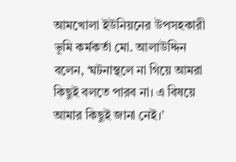আমখোলা ইউনিয়নের উপসহকারী ভূমি কর্মকর্তা মো. আলাউদ্দিন বলেন, ‘ঘটনাস্থলে না গিয়ে আমরা কিছুই বলতে পারব না। এ বিষয়ে আমার কিছুই জানা নেই।’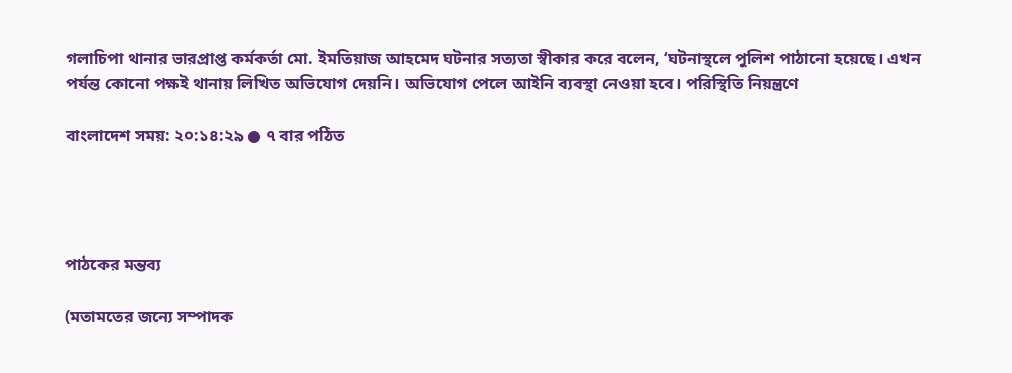গলাচিপা থানার ভারপ্রাপ্ত কর্মকর্তা মো. ইমতিয়াজ আহমেদ ঘটনার সত্যতা স্বীকার করে বলেন, ‘ঘটনাস্থলে পুলিশ পাঠানো হয়েছে। এখন পর্যন্ত কোনো পক্ষই থানায় লিখিত অভিযোগ দেয়নি। অভিযোগ পেলে আইনি ব্যবস্থা নেওয়া হবে। পরিস্থিতি নিয়ন্ত্রণে

বাংলাদেশ সময়: ২০:১৪:২৯ ● ৭ বার পঠিত




পাঠকের মন্তব্য

(মতামতের জন্যে সম্পাদক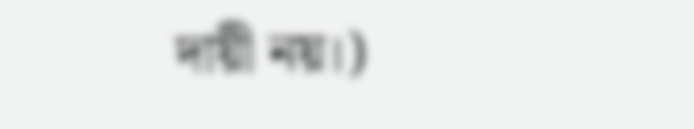দায়ী নয়।)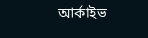আর্কাইভ